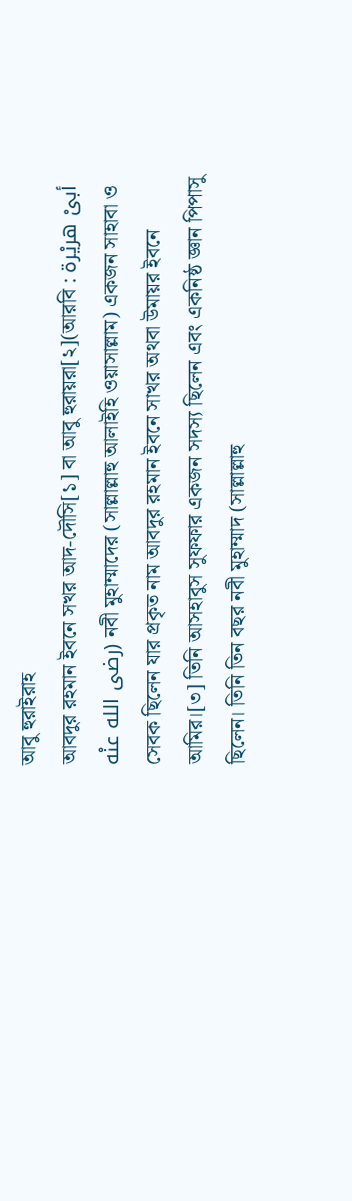আবু হুরাইরাহ
আবদুর রহমান ইবনে সখর আদ-দৌসি[১] বা আবু হুরায়রা[২](আরবি : أبىْ هريْرة رضى الله عنْه) নবী মুহাম্মাদের (সাল্লাল্লাহু আলাইহি ওয়াসাল্লাম) একজন সাহাবা ও সেবক ছিলেন যার প্রকৃত নাম আবদুর রহমান ইবনে সাখর অথবা উমায়র ইবনে আমির।[৩] তিনি আসহাবুস সুফফার একজন সদস্য ছিলেন এবং একনিষ্ঠ জ্ঞান পিপাসু ছিলেন। তিনি তিন বছর নবী মুহাম্মাদ (সাল্লাল্লাহু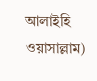আলাইহি ওয়াসাল্লাম)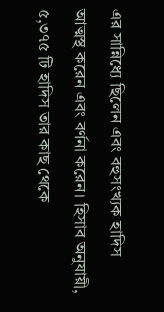এর সান্নিধ্যে ছিলেন এবং বহুসংখ্যক হাদিস আত্মস্থ করেন এবং বর্ণনা করেন। হিসাব অনুযায়ী, ৫,৩৭৫ টি হাদিস তার কাছ থেকে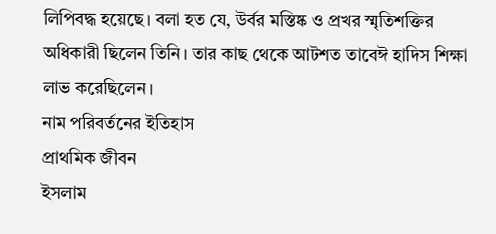লিপিবদ্ধ হয়েছে। বলা হত যে, উর্বর মস্তিষ্ক ও প্রখর স্মৃতিশক্তির অধিকারী ছিলেন তিনি। তার কাছ থেকে আটশত তাবেঈ হাদিস শিক্ষা লাভ করেছিলেন।
নাম পরিবর্তনের ইতিহাস
প্রাথমিক জীবন
ইসলাম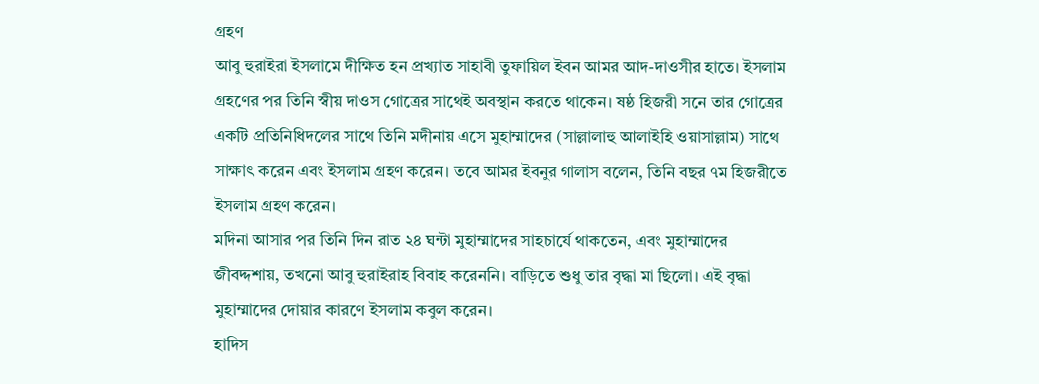গ্রহণ
আবু হুরাইরা ইসলামে দীক্ষিত হন প্রখ্যাত সাহাবী তুফায়িল ইবন আমর আদ-দাওসীর হাতে। ইসলাম গ্রহণের পর তিনি স্বীয় দাওস গোত্রের সাথেই অবস্থান করতে থাকেন। ষষ্ঠ হিজরী সনে তার গোত্রের একটি প্রতিনিধিদলের সাথে তিনি মদীনায় এসে মুহাম্মাদের (সাল্লালাহু আলাইহি ওয়াসাল্লাম) সাথে সাক্ষাৎ করেন এবং ইসলাম গ্রহণ করেন। তবে আমর ইবনুর গালাস বলেন, তিনি বছর ৭ম হিজরীতে ইসলাম গ্রহণ করেন।
মদিনা আসার পর তিনি দিন রাত ২৪ ঘন্টা মুহাম্মাদের সাহচার্যে থাকতেন, এবং মুহাম্মাদের জীবদ্দশায়, তখনো আবু হুরাইরাহ বিবাহ করেননি। বাড়িতে শুধু তার বৃদ্ধা মা ছিলো। এই বৃদ্ধা মুহাম্মাদের দোয়ার কারণে ইসলাম কবুল করেন।
হাদিস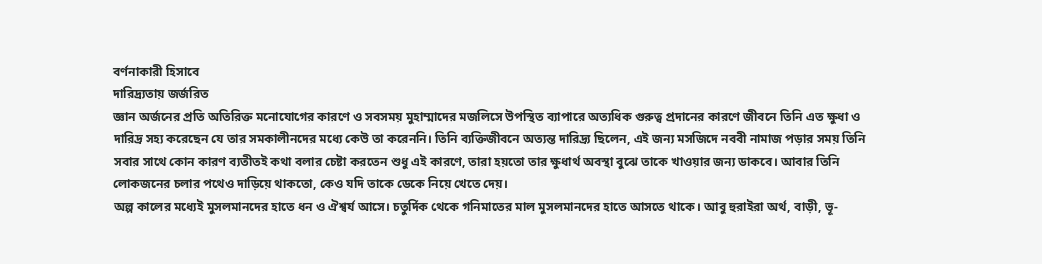বর্ণনাকারী হিসাবে
দারিদ্র্যতায় জর্জরিত
জ্ঞান অর্জনের প্রতি অতিরিক্ত মনোযোগের কারণে ও সবসময় মুহাম্মাদের মজলিসে উপস্থিত ব্যাপারে অত্যধিক গুরুত্ব প্রদানের কারণে জীবনে তিনি এত ক্ষুধা ও দারিদ্র সহ্য করেছেন যে তার সমকালীনদের মধ্যে কেউ তা করেননি। তিনি ব্যক্তিজীবনে অত্যন্ত দারিদ্র্য ছিলেন, এই জন্য মসজিদে নববী নামাজ পড়ার সময় তিনি সবার সাথে কোন কারণ ব্যতীতই কথা বলার চেষ্টা করতেন শুধু এই কারণে, তারা হয়তো তার ক্ষুধার্থ অবস্থা বুঝে তাকে খাওয়ার জন্য ডাকবে। আবার তিনি লোকজনের চলার পথেও দাড়িয়ে থাকতো, কেও যদি তাকে ডেকে নিয়ে খেতে দেয়।
অল্প কালের মধ্যেই মুসলমানদের হাতে ধন ও ঐশ্বর্য আসে। চতুর্দিক থেকে গনিমাতের মাল মুসলমানদের হাতে আসতে থাকে। আবু হুরাইরা অর্থ, বাড়ী, ভূ-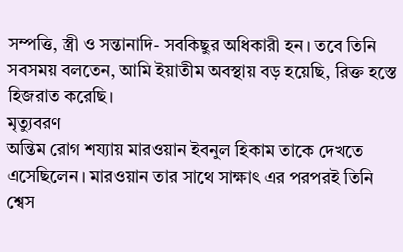সম্পত্তি, স্ত্রী ও সন্তানাদি- সবকিছুর অধিকারী হন। তবে তিনি সবসময় বলতেন, আমি ইয়াতীম অবস্থায় বড় হয়েছি, রিক্ত হস্তে হিজরাত করেছি।
মৃত্যুবরণ
অন্তিম রোগ শয্যায় মারওয়ান ইবনুল হিকাম তাকে দেখতে এসেছিলেন। মারওয়ান তার সাথে সাক্ষাৎ এর পরপরই তিনি শ্বেস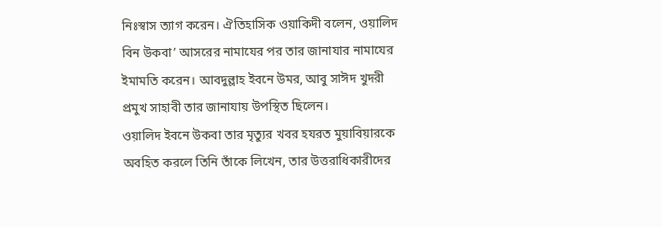নিঃস্বাস ত্যাগ করেন। ঐতিহাসিক ওয়াকিদী বলেন, ওয়ালিদ বিন উকবা’ আসরের নামাযের পর তার জানাযার নামাযের ইমামতি করেন। আবদুল্লাহ ইবনে উমর, আবু সাঈদ খুদরী প্রমুখ সাহাবী তার জানাযায় উপস্থিত ছিলেন।
ওয়ালিদ ইবনে উকবা তার মৃত্যুর খবর হযরত মুয়াবিয়ারকে অবহিত করলে তিনি তাঁকে লিখেন, তার উত্তরাধিকারীদের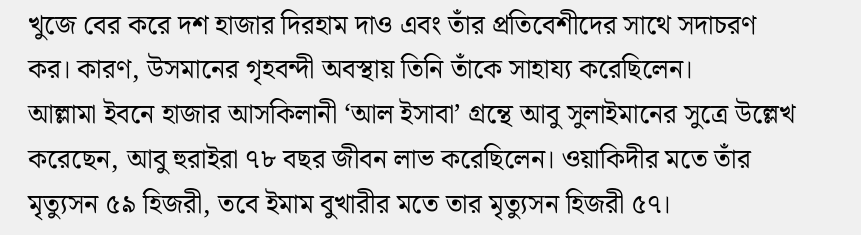খুজে বের করে দশ হাজার দিরহাম দাও এবং তাঁর প্রতিবেশীদের সাথে সদাচরণ কর। কারণ, উসমানের গৃহবন্দী অবস্থায় তিনি তাঁকে সাহায্য করেছিলেন।
আল্লামা ইবনে হাজার আসকিলানী ‘আল ইসাবা’ গ্রন্থে আবু সুলাইমানের সুত্রে উল্লেখ করেছেন, আবু হুরাইরা ৭৮ বছর জীবন লাভ করেছিলেন। ওয়াকিদীর মতে তাঁর মৃত্যুসন ৫৯ হিজরী, তবে ইমাম বুখারীর মতে তার মৃত্যুসন হিজরী ৫৭।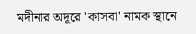মদীনার অদূরে 'কাসবা' নামক স্থানে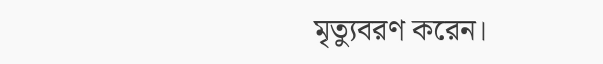মৃত্যুবরণ করেন।